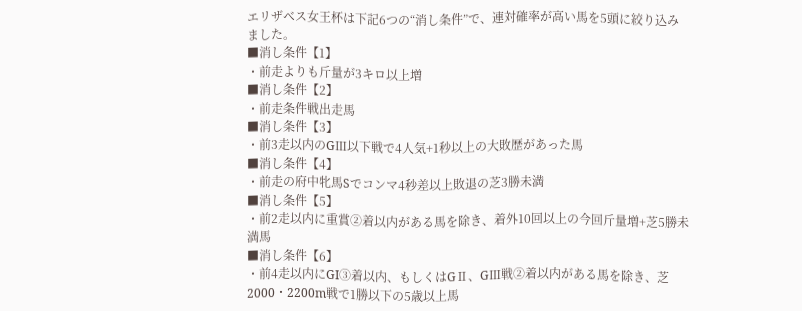エリザベス女王杯は下記6つの“消し条件”で、連対確率が高い馬を5頭に絞り込みました。
■消し条件【1】
・前走よりも斤量が3キロ以上増
■消し条件【2】
・前走条件戦出走馬
■消し条件【3】
・前3走以内のGⅢ以下戦で4人気+1秒以上の大敗歴があった馬
■消し条件【4】
・前走の府中牝馬Sでコンマ4秒差以上敗退の芝3勝未満
■消し条件【5】
・前2走以内に重賞②着以内がある馬を除き、着外10回以上の今回斤量増+芝5勝未満馬
■消し条件【6】
・前4走以内にGI③着以内、もしくはGⅡ、GⅢ戦②着以内がある馬を除き、芝2000・2200m戦で1勝以下の5歳以上馬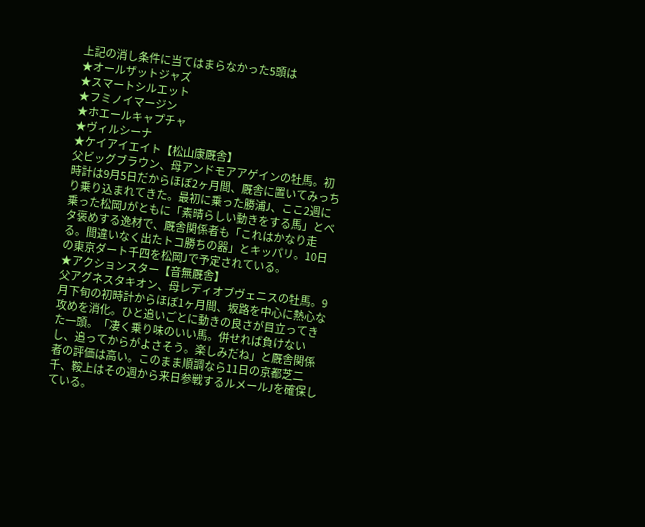上記の消し条件に当てはまらなかった5頭は
★オールザットジャズ
★スマートシルエット
★フミノイマージン
★ホエールキャプチャ
★ヴィルシーナ
★ケイアイエイト【松山康厩舎】
父ビッグブラウン、母アンドモアアゲインの牡馬。初時計は9月5日だからほぼ2ヶ月間、厩舎に置いてみっちり乗り込まれてきた。最初に乗った勝浦J、ここ2週に乗った松岡Jがともに「素晴らしい動きをする馬」とベタ褒めする逸材で、厩舎関係者も「これはかなり走る。間違いなく出たトコ勝ちの器」とキッパリ。10日の東京ダート千四を松岡Jで予定されている。
★アクションスター【音無厩舎】
父アグネスタキオン、母レディオブヴェニスの牡馬。9月下旬の初時計からほぼ1ヶ月間、坂路を中心に熱心な攻めを消化。ひと追いごとに動きの良さが目立ってきた一頭。「凄く乗り味のいい馬。併せれば負けないし、追ってからがよさそう。楽しみだね」と厩舎関係者の評価は高い。このまま順調なら11日の京都芝二千、鞍上はその週から来日参戦するルメールJを確保している。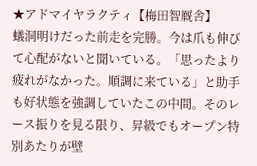★アドマイヤラクティ【梅田智厩舎】
蟻洞明けだった前走を完勝。今は爪も伸びて心配がないと聞いている。「思ったより疲れがなかった。順調に来ている」と助手も好状態を強調していたこの中間。そのレース振りを見る限り、昇級でもオープン特別あたりが壁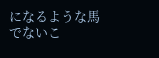になるような馬でないこ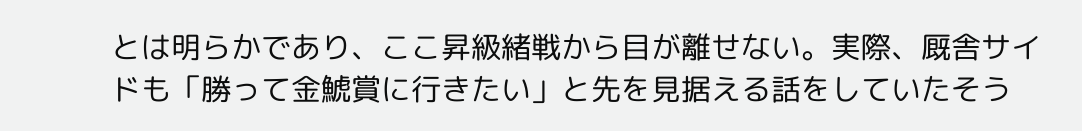とは明らかであり、ここ昇級緒戦から目が離せない。実際、厩舎サイドも「勝って金鯱賞に行きたい」と先を見据える話をしていたそう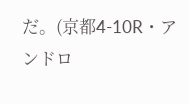だ。(京都4-10R・アンドロ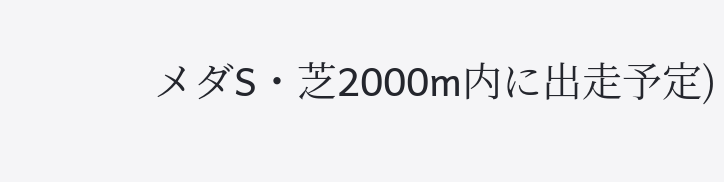メダS・芝2000m内に出走予定)